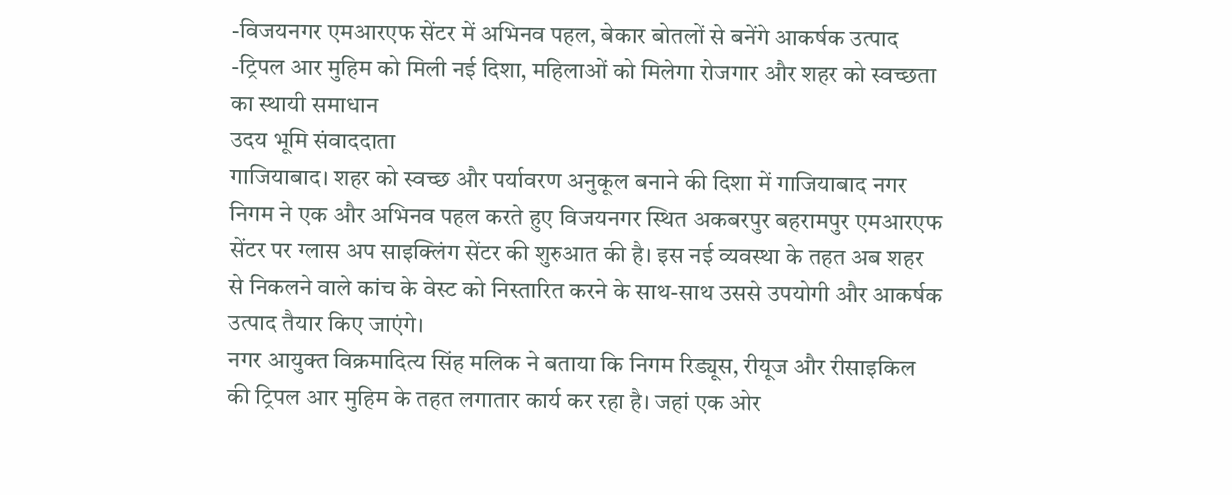-विजयनगर एमआरएफ सेंटर में अभिनव पहल, बेकार बोतलों से बनेंगे आकर्षक उत्पाद
-ट्रिपल आर मुहिम को मिली नई दिशा, महिलाओं को मिलेगा रोजगार और शहर को स्वच्छता का स्थायी समाधान
उदय भूमि संवाददाता
गाजियाबाद। शहर को स्वच्छ और पर्यावरण अनुकूल बनाने की दिशा में गाजियाबाद नगर निगम ने एक और अभिनव पहल करते हुए विजयनगर स्थित अकबरपुर बहरामपुर एमआरएफ सेंटर पर ग्लास अप साइक्लिंग सेंटर की शुरुआत की है। इस नई व्यवस्था के तहत अब शहर से निकलने वाले कांच के वेस्ट को निस्तारित करने के साथ-साथ उससे उपयोगी और आकर्षक उत्पाद तैयार किए जाएंगे।
नगर आयुक्त विक्रमादित्य सिंह मलिक ने बताया कि निगम रिड्यूस, रीयूज और रीसाइकिल की ट्रिपल आर मुहिम के तहत लगातार कार्य कर रहा है। जहां एक ओर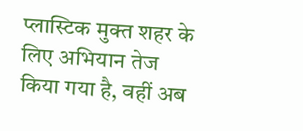प्लास्टिक मुक्त शहर के लिए अभियान तेज किया गया है, वहीं अब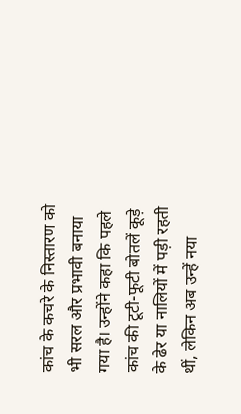कांच के कचरे के निस्तारण को भी सरल और प्रभावी बनाया गया है। उन्होंने कहा कि पहले कांच की टूटी-फूटी बोतलें कूड़े के ढेर या नालियों में पड़ी रहती थीं, लेकिन अब उन्हें नया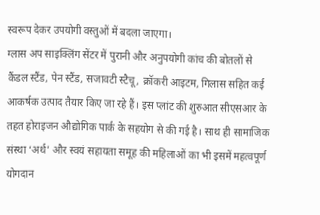स्वरूप देकर उपयोगी वस्तुओं में बदला जाएगा।
ग्लास अप साइक्लिंग सेंटर में पुरानी और अनुपयोगी कांच की बोतलों से कैंडल स्टैंड, पेन स्टैंड, सजावटी स्टैचू, क्रॉकरी आइटम, गिलास सहित कई आकर्षक उत्पाद तैयार किए जा रहे हैं। इस प्लांट की शुरुआत सीएसआर के तहत होराइजन औद्योगिक पार्क के सहयोग से की गई है। साथ ही सामाजिक संस्था ‘अर्थ’ और स्वयं सहायता समूह की महिलाओं का भी इसमें महत्वपूर्ण योगदान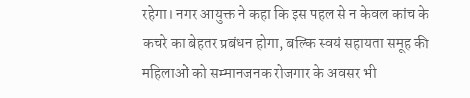रहेगा। नगर आयुक्त ने कहा कि इस पहल से न केवल कांच के कचरे का बेहतर प्रबंधन होगा, बल्कि स्वयं सहायता समूह की महिलाओं को सम्मानजनक रोजगार के अवसर भी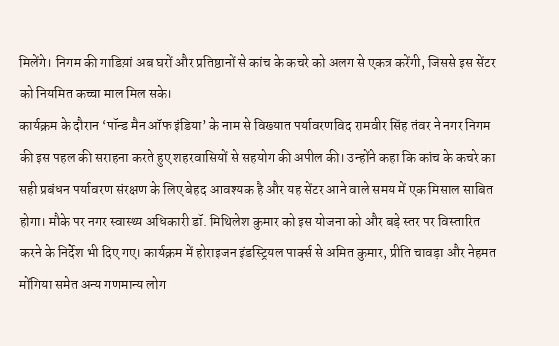मिलेंगे। निगम की गाडिय़ां अब घरों और प्रतिष्ठानों से कांच के कचरे को अलग से एकत्र करेंगी, जिससे इस सेंटर को नियमित कच्चा माल मिल सके।
कार्यक्रम के दौरान ‘पॉन्ड मैन ऑफ इंडिया’ के नाम से विख्यात पर्यावरणविद रामवीर सिंह तंवर ने नगर निगम की इस पहल की सराहना करते हुए शहरवासियों से सहयोग की अपील की। उन्होंने कहा कि कांच के कचरे का सही प्रबंधन पर्यावरण संरक्षण के लिए बेहद आवश्यक है और यह सेंटर आने वाले समय में एक मिसाल साबित होगा। मौके पर नगर स्वास्थ्य अधिकारी डॉ. मिथिलेश कुमार को इस योजना को और बड़े स्तर पर विस्तारित करने के निर्देश भी दिए गए। कार्यक्रम में होराइजन इंडस्ट्रियल पार्क्स से अमित कुमार, प्रीति चावड़ा और नेहमत मोंगिया समेत अन्य गणमान्य लोग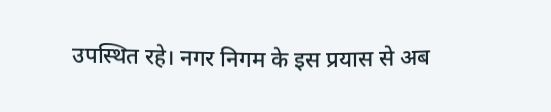उपस्थित रहे। नगर निगम के इस प्रयास से अब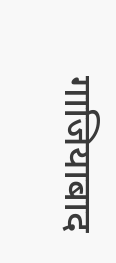गाजियाबाद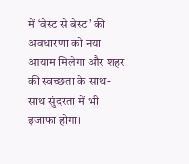में ‘वेस्ट से बेस्ट’ की अवधारणा को नया आयाम मिलेगा और शहर की स्वच्छता के साथ-साथ सुंदरता में भी इजाफा होगा।